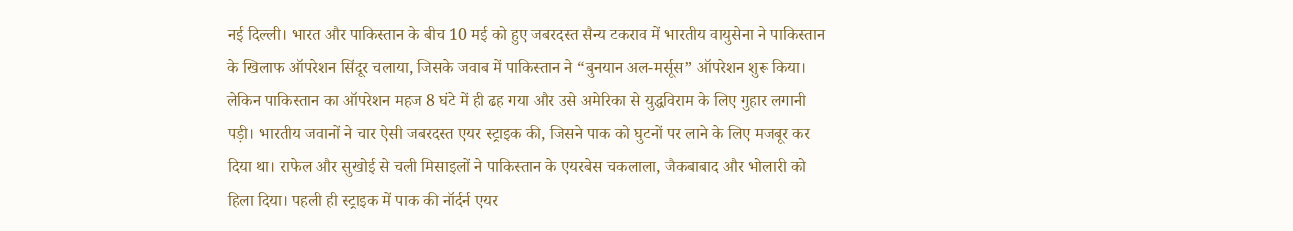नई दिल्ली। भारत और पाकिस्तान के बीच 10 मई को हुए जबरदस्त सैन्य टकराव में भारतीय वायुसेना ने पाकिस्तान के खिलाफ ऑपरेशन सिंदूर चलाया, जिसके जवाब में पाकिस्तान ने “बुनयान अल-मर्सूस” ऑपरेशन शुरू किया। लेकिन पाकिस्तान का ऑपरेशन महज 8 घंटे में ही ढह गया और उसे अमेरिका से युद्धविराम के लिए गुहार लगानी पड़ी। भारतीय जवानों ने चार ऐसी जबरदस्त एयर स्ट्राइक की, जिसने पाक को घुटनों पर लाने के लिए मजबूर कर दिया था। राफेल और सुखोई से चली मिसाइलों ने पाकिस्तान के एयरबेस चकलाला, जैकबाबाद और भोलारी को हिला दिया। पहली ही स्ट्राइक में पाक की नॉर्दर्न एयर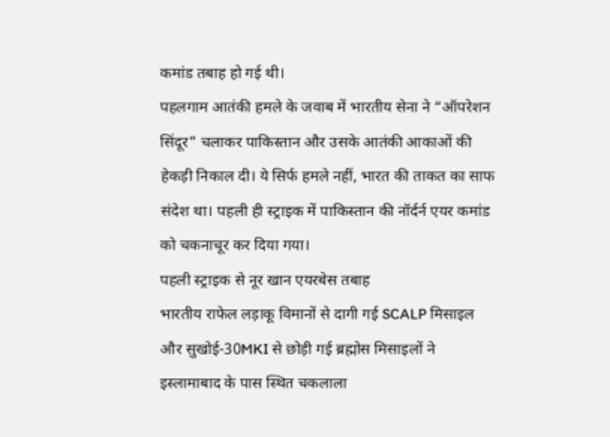कमांड तबाह हो गई थी।
पहलगाम आतंकी हमले के जवाब में भारतीय सेना ने “ऑपरेशन सिंदूर” चलाकर पाकिस्तान और उसके आतंकी आकाओं की हेकड़ी निकाल दी। ये सिर्फ हमले नहीं, भारत की ताकत का साफ संदेश था। पहली ही स्ट्राइक में पाकिस्तान की नॉर्दर्न एयर कमांड को चकनाचूर कर दिया गया।
पहली स्ट्राइक से नूर खान एयरबेस तबाह
भारतीय राफेल लड़ाकू विमानों से दागी गई SCALP मिसाइल और सुखोई-30MKI से छोड़ी गई ब्रह्मोस मिसाइलों ने इस्लामाबाद के पास स्थित चकलाला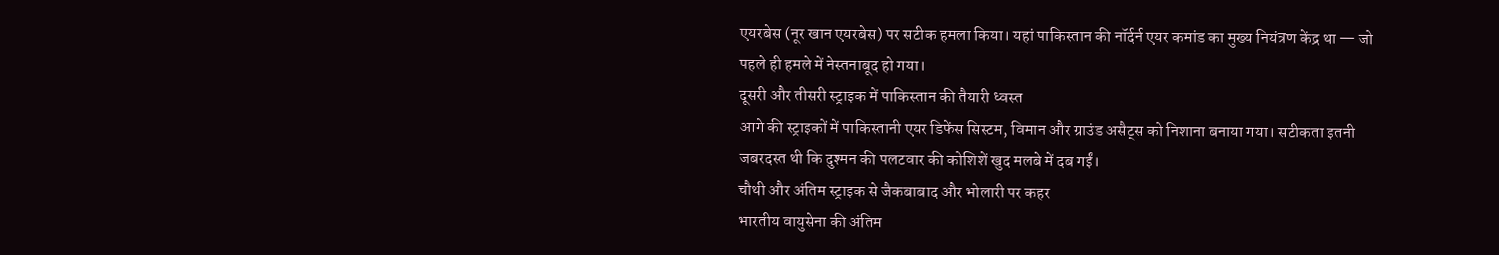एयरबेस (नूर खान एयरबेस) पर सटीक हमला किया। यहां पाकिस्तान की नॉर्दर्न एयर कमांड का मुख्य नियंत्रण केंद्र था — जो पहले ही हमले में नेस्तनाबूद हो गया।
दूसरी और तीसरी स्ट्राइक में पाकिस्तान की तैयारी ध्वस्त
आगे की स्ट्राइकों में पाकिस्तानी एयर डिफेंस सिस्टम, विमान और ग्राउंड असैट्स को निशाना बनाया गया। सटीकता इतनी जबरदस्त थी कि दुश्मन की पलटवार की कोशिशें खुद मलबे में दब गईं।
चौथी और अंतिम स्ट्राइक से जैकबाबाद और भोलारी पर कहर
भारतीय वायुसेना की अंतिम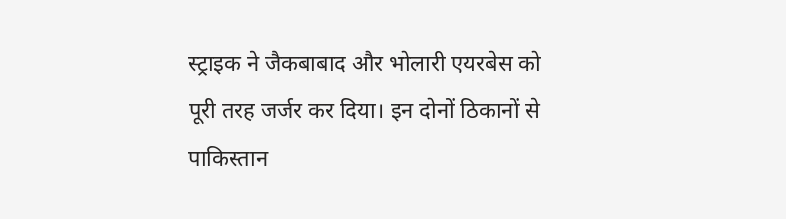स्ट्राइक ने जैकबाबाद और भोलारी एयरबेस को पूरी तरह जर्जर कर दिया। इन दोनों ठिकानों से पाकिस्तान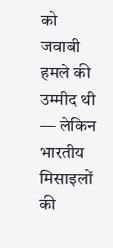को जवाबी हमले की उम्मीद थी — लेकिन भारतीय मिसाइलों की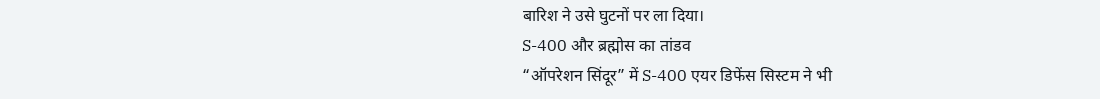बारिश ने उसे घुटनों पर ला दिया।
S-400 और ब्रह्मोस का तांडव
“ऑपरेशन सिंदूर” में S-400 एयर डिफेंस सिस्टम ने भी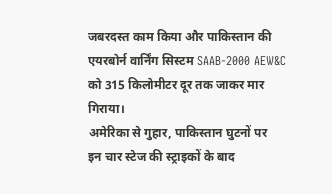जबरदस्त काम किया और पाकिस्तान की एयरबोर्न वार्निंग सिस्टम SAAB-2000 AEW&C को 315 किलोमीटर दूर तक जाकर मार गिराया।
अमेरिका से गुहार, पाकिस्तान घुटनों पर
इन चार स्टेज की स्ट्राइकों के बाद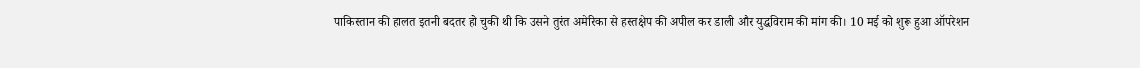पाकिस्तान की हालत इतनी बदतर हो चुकी थी कि उसने तुरंत अमेरिका से हस्तक्षेप की अपील कर डाली और युद्धविराम की मांग की। 10 मई को शुरू हुआ ऑपरेशन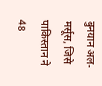बुनयान अल-मर्सूस, जिसे पाकिस्तान ने 48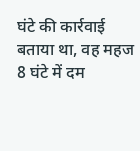घंटे की कार्रवाई बताया था, वह महज 8 घंटे में दम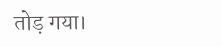तोड़ गया।